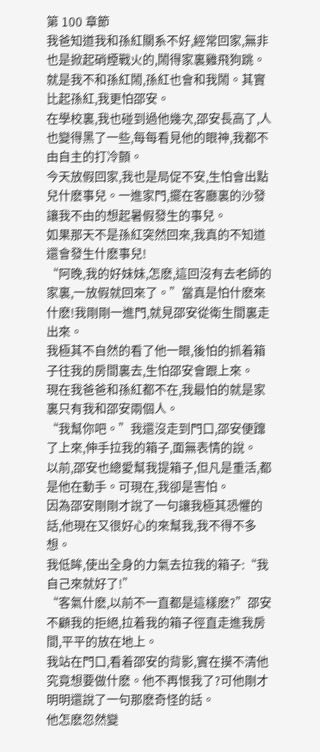第 100 章節
我爸知道我和孫紅關系不好,經常回家,無非也是掀起硝煙戰火的,鬧得家裏雞飛狗跳。
就是我不和孫紅鬧,孫紅也會和我鬧。其實比起孫紅,我更怕邵安。
在學校裏,我也碰到過他幾次,邵安長高了,人也變得黑了一些,每每看見他的眼神,我都不由自主的打冷顫。
今天放假回家,我也是局促不安,生怕會出點兒什麽事兒。一進家門,擺在客廳裏的沙發讓我不由的想起暑假發生的事兒。
如果那天不是孫紅突然回來,我真的不知道還會發生什麽事兒!
“阿晚,我的好妹妹,怎麽,這回沒有去老師的家裏,一放假就回來了。”當真是怕什麽來什麽!我剛剛一進門,就見邵安從衛生間裏走出來。
我極其不自然的看了他一眼,後怕的抓着箱子往我的房間裏去,生怕邵安會跟上來。
現在我爸爸和孫紅都不在,我最怕的就是家裏只有我和邵安兩個人。
“我幫你吧。”我還沒走到門口,邵安便蹿了上來,伸手拉我的箱子,面無表情的說。
以前,邵安也總愛幫我提箱子,但凡是重活,都是他在動手。可現在,我卻是害怕。
因為邵安剛剛才說了一句讓我極其恐懼的話,他現在又很好心的來幫我,我不得不多想。
我低眸,使出全身的力氣去拉我的箱子:“我自己來就好了!”
“客氣什麽,以前不一直都是這樣麽?”邵安不顧我的拒絕,拉着我的箱子徑直走進我房間,平平的放在地上。
我站在門口,看着邵安的背影,實在摸不清他究竟想要做什麽。他不再恨我了?可他剛才明明還說了一句那麽奇怪的話。
他怎麽忽然變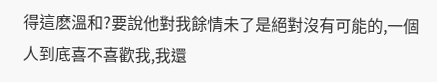得這麽溫和?要說他對我餘情未了是絕對沒有可能的,一個人到底喜不喜歡我,我還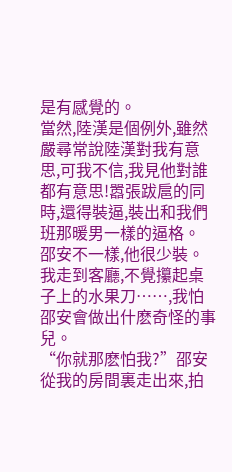是有感覺的。
當然,陸漢是個例外,雖然嚴尋常說陸漢對我有意思,可我不信,我見他對誰都有意思!嚣張跋扈的同時,還得裝逼,裝出和我們班那暖男一樣的逼格。
邵安不一樣,他很少裝。我走到客廳,不覺攥起桌子上的水果刀……,我怕邵安會做出什麽奇怪的事兒。
“你就那麽怕我?”邵安從我的房間裏走出來,拍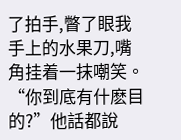了拍手,瞥了眼我手上的水果刀,嘴角挂着一抹嘲笑。
“你到底有什麽目的?”他話都說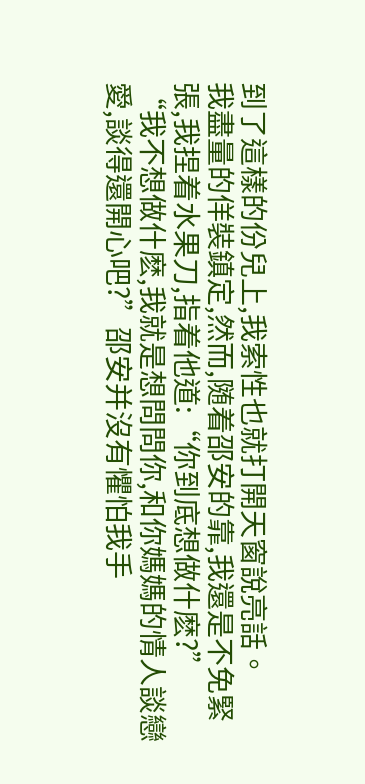到了這樣的份兒上,我索性也就打開天窗說亮話。
我盡量的佯裝鎮定,然而,随着邵安的靠,我還是不免緊張,我捏着水果刀,指着他道:“你到底想做什麽?”
“我不想做什麽,我就是想問問你,和你媽媽的情人談戀愛,談得還開心吧?”邵安并沒有懼怕我手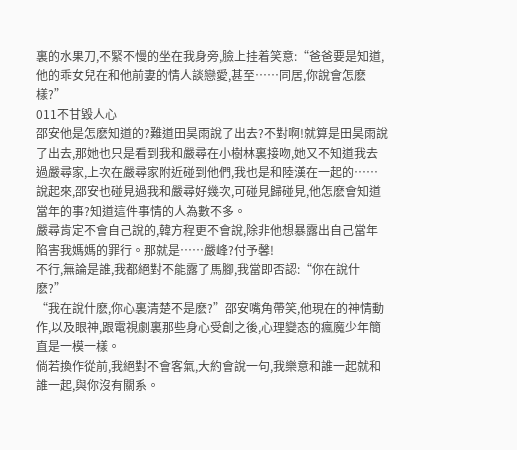裏的水果刀,不緊不慢的坐在我身旁,臉上挂着笑意:“爸爸要是知道,他的乖女兒在和他前妻的情人談戀愛,甚至……同居,你說會怎麽樣?”
011不甘毀人心
邵安他是怎麽知道的?難道田昊雨說了出去?不對啊!就算是田昊雨說了出去,那她也只是看到我和嚴尋在小樹林裏接吻,她又不知道我去過嚴尋家,上次在嚴尋家附近碰到他們,我也是和陸漢在一起的……
說起來,邵安也碰見過我和嚴尋好幾次,可碰見歸碰見,他怎麽會知道當年的事?知道這件事情的人為數不多。
嚴尋肯定不會自己說的,韓方程更不會說,除非他想暴露出自己當年陷害我媽媽的罪行。那就是……嚴峰?付予馨!
不行,無論是誰,我都絕對不能露了馬腳,我當即否認:“你在說什麽?”
“我在說什麽,你心裏清楚不是麽?”邵安嘴角帶笑,他現在的神情動作,以及眼神,跟電視劇裏那些身心受創之後,心理變态的瘋魔少年簡直是一模一樣。
倘若換作從前,我絕對不會客氣,大約會說一句,我樂意和誰一起就和誰一起,與你沒有關系。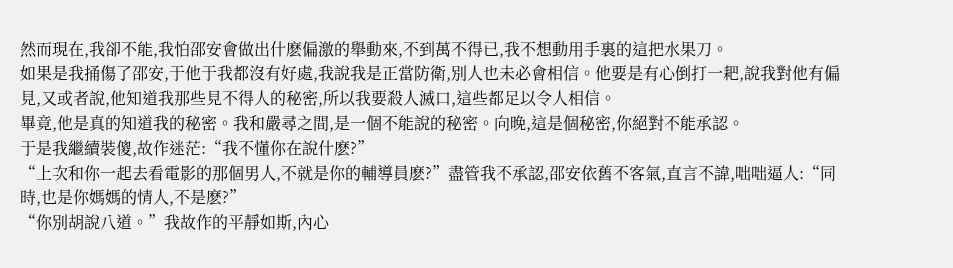然而現在,我卻不能,我怕邵安會做出什麽偏激的舉動來,不到萬不得已,我不想動用手裏的這把水果刀。
如果是我捅傷了邵安,于他于我都沒有好處,我說我是正當防衛,別人也未必會相信。他要是有心倒打一耙,說我對他有偏見,又或者說,他知道我那些見不得人的秘密,所以我要殺人滅口,這些都足以令人相信。
畢竟,他是真的知道我的秘密。我和嚴尋之間,是一個不能說的秘密。向晚,這是個秘密,你絕對不能承認。
于是我繼續裝傻,故作迷茫:“我不懂你在說什麽?”
“上次和你一起去看電影的那個男人,不就是你的輔導員麽?”盡管我不承認,邵安依舊不客氣,直言不諱,咄咄逼人:“同時,也是你媽媽的情人,不是麽?”
“你別胡說八道。”我故作的平靜如斯,內心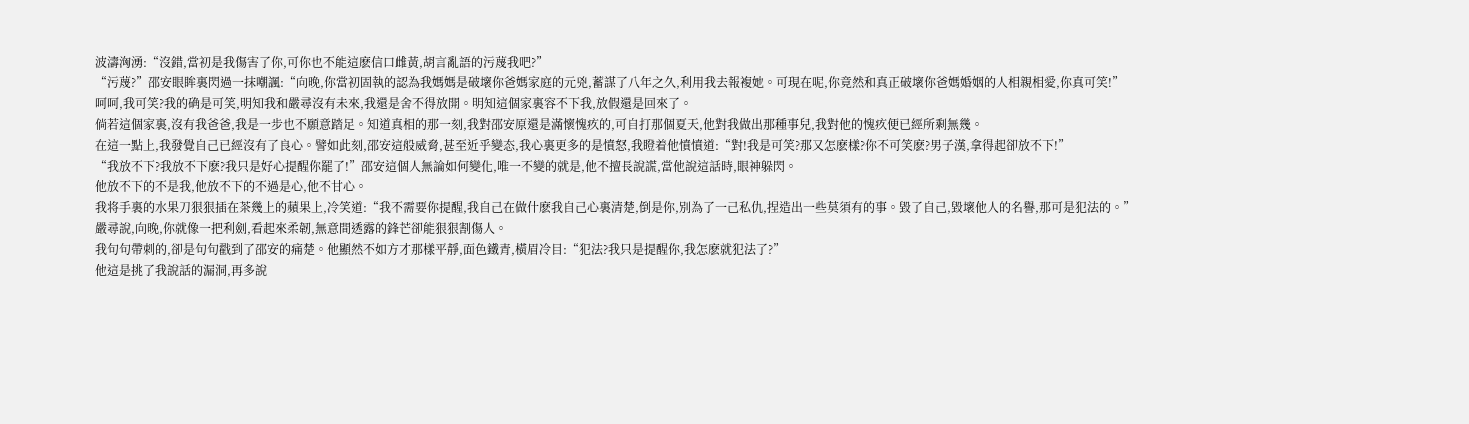波濤洶湧:“沒錯,當初是我傷害了你,可你也不能這麽信口雌黃,胡言亂語的污蔑我吧?”
“污蔑?”邵安眼眸裏閃過一抹嘲諷:“向晚,你當初固執的認為我媽媽是破壞你爸媽家庭的元兇,蓄謀了八年之久,利用我去報複她。可現在呢,你竟然和真正破壞你爸媽婚姻的人相親相愛,你真可笑!”
呵呵,我可笑?我的确是可笑,明知我和嚴尋沒有未來,我還是舍不得放開。明知這個家裏容不下我,放假還是回來了。
倘若這個家裏,沒有我爸爸,我是一步也不願意踏足。知道真相的那一刻,我對邵安原還是滿懷愧疚的,可自打那個夏天,他對我做出那種事兒,我對他的愧疚便已經所剩無幾。
在這一點上,我發覺自己已經沒有了良心。譬如此刻,邵安這般威脅,甚至近乎變态,我心裏更多的是憤怒,我瞪着他憤憤道:“對!我是可笑?那又怎麽樣?你不可笑麽?男子漢,拿得起卻放不下!”
“我放不下?我放不下麽?我只是好心提醒你罷了!”邵安這個人無論如何變化,唯一不變的就是,他不擅長說謊,當他說這話時,眼神躲閃。
他放不下的不是我,他放不下的不過是心,他不甘心。
我将手裏的水果刀狠狠插在茶幾上的蘋果上,冷笑道:“我不需要你提醒,我自己在做什麽我自己心裏清楚,倒是你,別為了一己私仇,捏造出一些莫須有的事。毀了自己,毀壞他人的名譽,那可是犯法的。”
嚴尋說,向晚,你就像一把利劍,看起來柔韌,無意間透露的鋒芒卻能狠狠割傷人。
我句句帶刺的,卻是句句戳到了邵安的痛楚。他顯然不如方才那樣平靜,面色鐵青,橫眉冷目:“犯法?我只是提醒你,我怎麽就犯法了?”
他這是挑了我說話的漏洞,再多說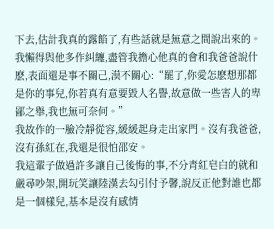下去,估計我真的露餡了,有些話就是無意之間說出來的。
我懶得與他多作糾纏,盡管我擔心他真的會和我爸爸說什麽,表面還是事不關己,漠不關心:“罷了,你愛怎麽想那都是你的事兒,你若真有意要毀人名譽,故意做一些害人的卑鄙之舉,我也無可奈何。”
我故作的一臉冷靜從容,緩緩起身走出家門。沒有我爸爸,沒有孫紅在,我還是很怕邵安。
我這輩子做過許多讓自己後悔的事,不分青紅皂白的就和嚴尋吵架,開玩笑讓陸漢去勾引付予馨,說反正他對誰也都是一個樣兒,基本是沒有感情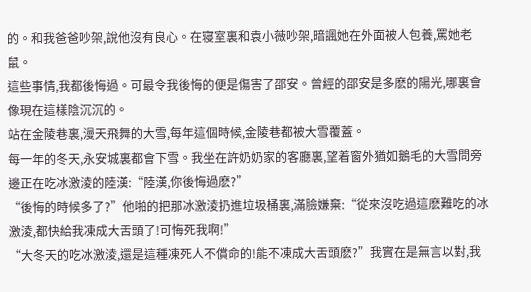的。和我爸爸吵架,說他沒有良心。在寝室裏和袁小薇吵架,暗諷她在外面被人包養,罵她老鼠。
這些事情,我都後悔過。可最令我後悔的便是傷害了邵安。曾經的邵安是多麽的陽光,哪裏會像現在這樣陰沉沉的。
站在金陵巷裏,漫天飛舞的大雪,每年這個時候,金陵巷都被大雪覆蓋。
每一年的冬天,永安城裏都會下雪。我坐在許奶奶家的客廳裏,望着窗外猶如鵝毛的大雪問旁邊正在吃冰激淩的陸漢:“陸漢,你後悔過麽?”
“後悔的時候多了?”他啪的把那冰激淩扔進垃圾桶裏,滿臉嫌棄:“從來沒吃過這麽難吃的冰激淩,都快給我凍成大舌頭了!可悔死我啊!”
“大冬天的吃冰激淩,還是這種凍死人不償命的!能不凍成大舌頭麽?”我實在是無言以對,我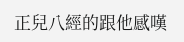正兒八經的跟他感嘆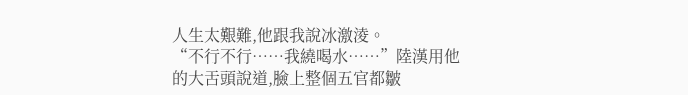人生太艱難,他跟我說冰激淩。
“不行不行……我繞喝水……”陸漢用他的大舌頭說道,臉上整個五官都皺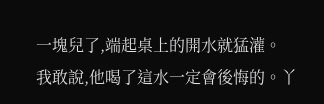一塊兒了,端起桌上的開水就猛灌。
我敢說,他喝了這水一定會後悔的。丫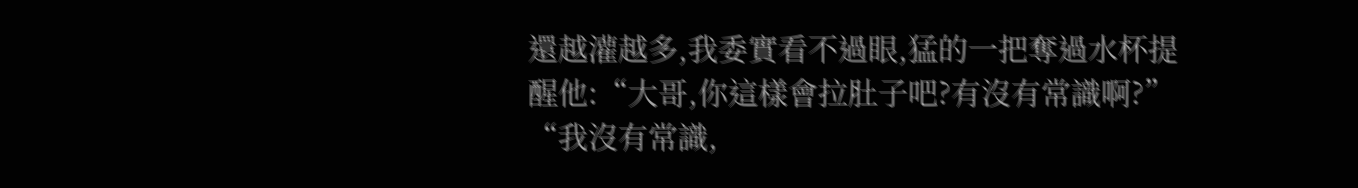還越灌越多,我委實看不過眼,猛的一把奪過水杯提醒他:“大哥,你這樣會拉肚子吧?有沒有常識啊?”
“我沒有常識,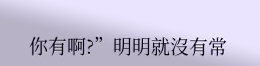你有啊?”明明就沒有常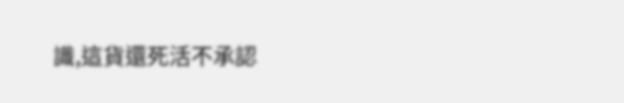識,這貨還死活不承認